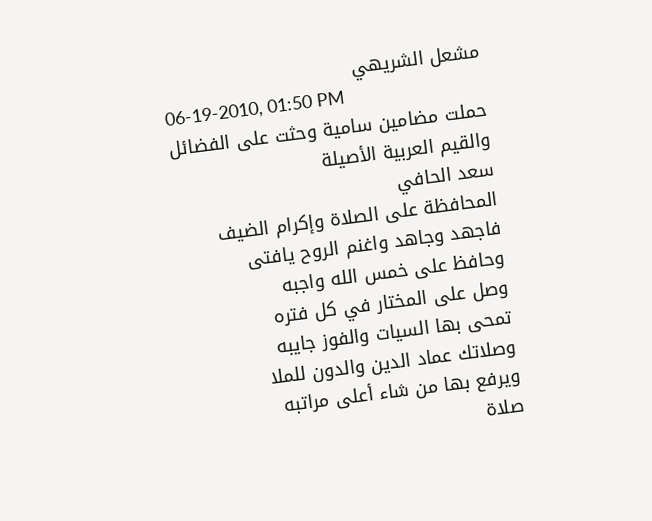مشعل الشريهي
06-19-2010, 01:50 PM
حملت مضامين سامية وحثت على الفضائل والقيم العربية الأصيلة
سعد الحافي
المحافظة على الصلاة وإكرام الضيف
فاجهد وجاهد واغنم الروح يافتى
وحافظ على خمس الله واجبه
وصل على المختار في كل فتره
تمحى بها السيات والفوز جايبه
وصلاتك عماد الدين والدون للملا
ويرفع بها من شاء أعلى مراتبه
صلاة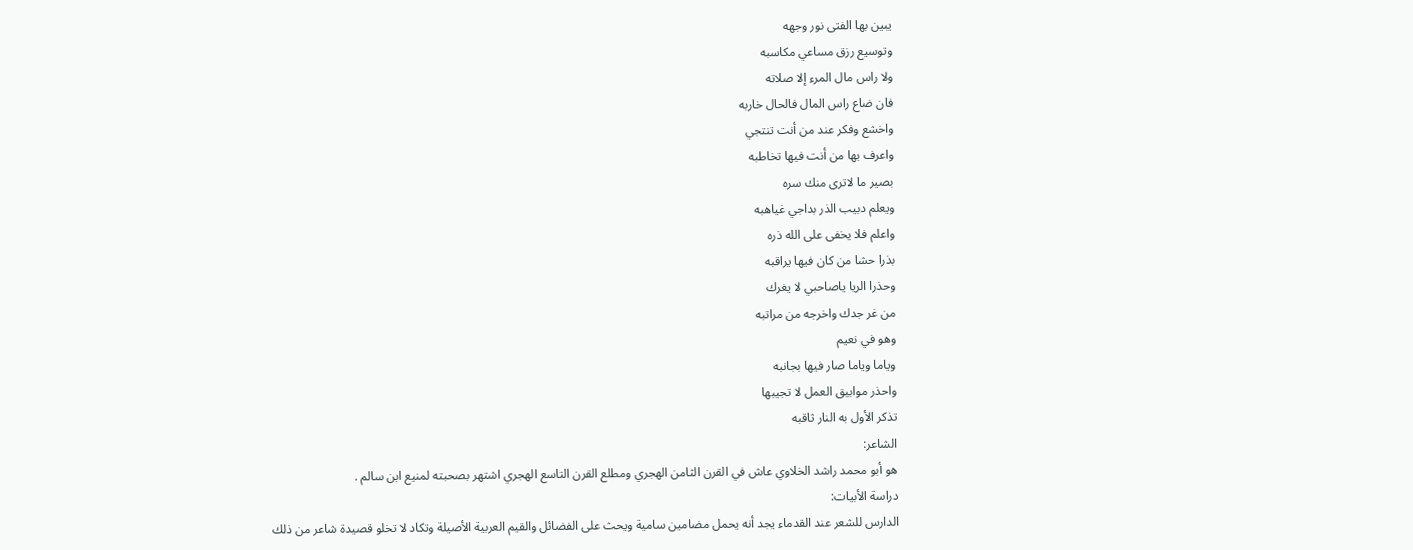يبين بها الفتى نور وجهه
وتوسيع رزق مساعي مكاسبه
ولا راس مال المرء إلا صلاته
فان ضاع راس المال فالحال خاربه
واخشع وفكر عند من أنت تنتجي
واعرف بها من أنت فيها تخاطبه
بصير ما لاترى منك سره
ويعلم دبيب الذر بداجي غياهبه
واعلم فلا يخفى على الله ذره
بذرا حشا من كان فيها يراقبه
وحذرا الريا ياصاحبي لا يغرك
من غر جدك واخرجه من مراتبه
وهو في نعيم
وياما وياما صار فيها بجانبه
واحذر موابيق العمل لا تجيبها
تذكر الأول به النار ثاقبه
الشاعر:
هو أبو محمد راشد الخلاوي عاش في القرن الثامن الهجري ومطلع القرن التاسع الهجري اشتهر بصحبته لمنيع ابن سالم .
دراسة الأبيات:
الدارس للشعر عند القدماء يجد أنه يحمل مضامين سامية ويحث على الفضائل والقيم العربية الأصيلة وتكاد لا تخلو قصيدة شاعر من ذلك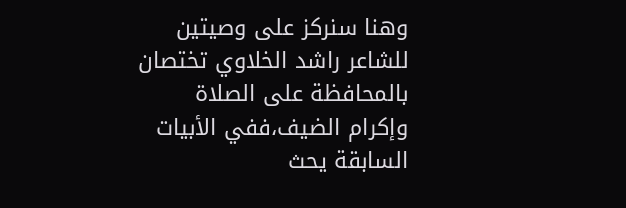وهنا سنركز على وصيتين للشاعر راشد الخلاوي تختصان بالمحافظة على الصلاة وإكرام الضيف،ففي الأبيات السابقة يحث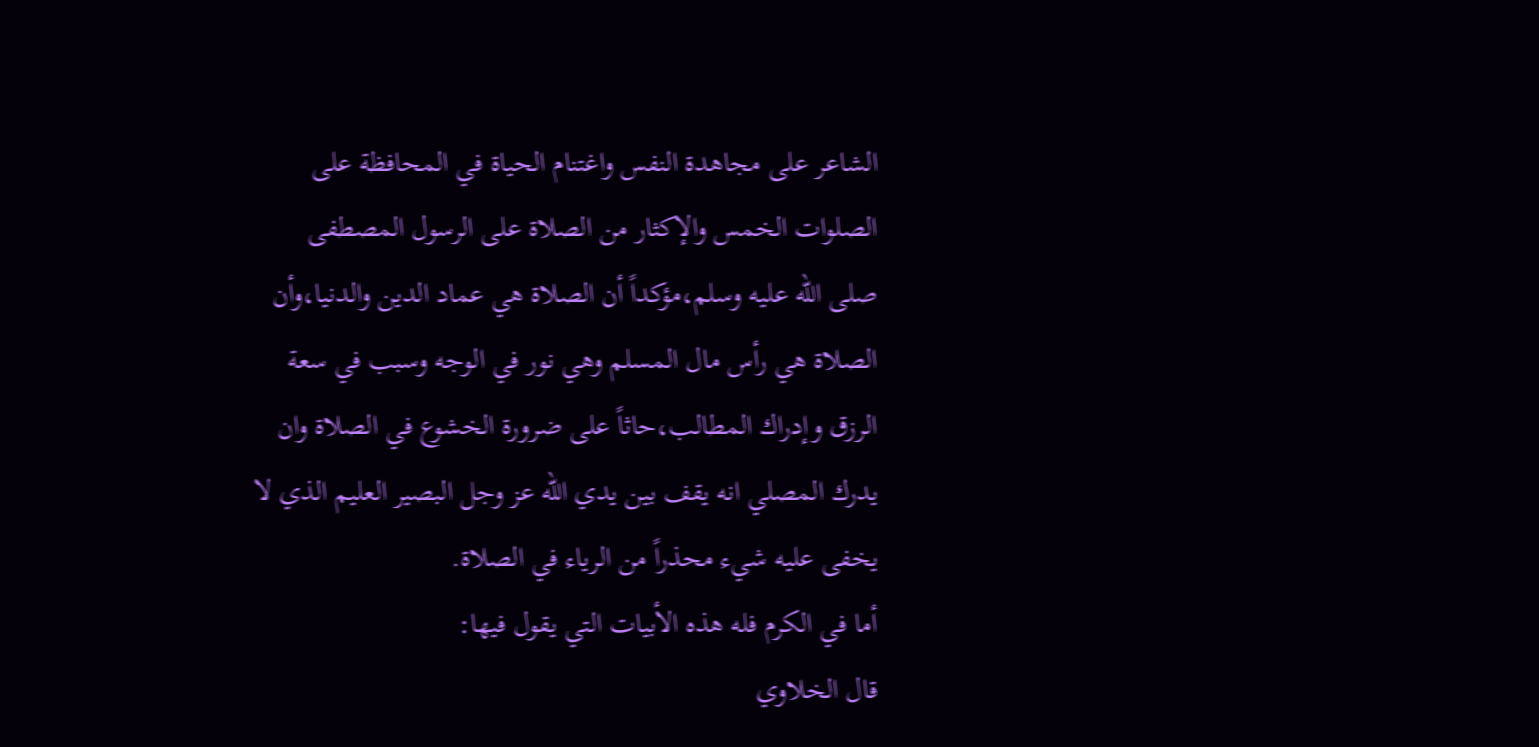الشاعر على مجاهدة النفس واغتنام الحياة في المحافظة على الصلوات الخمس والإكثار من الصلاة على الرسول المصطفى صلى الله عليه وسلم،مؤكداً أن الصلاة هي عماد الدين والدنيا،وأن الصلاة هي رأس مال المسلم وهي نور في الوجه وسبب في سعة الرزق وإدراك المطالب،حاثاً على ضرورة الخشوع في الصلاة وان يدرك المصلي انه يقف بين يدي الله عز وجل البصير العليم الذي لا يخفى عليه شيء محذراً من الرياء في الصلاة.
أما في الكرم فله هذه الأبيات التي يقول فيها:
قال الخلاوي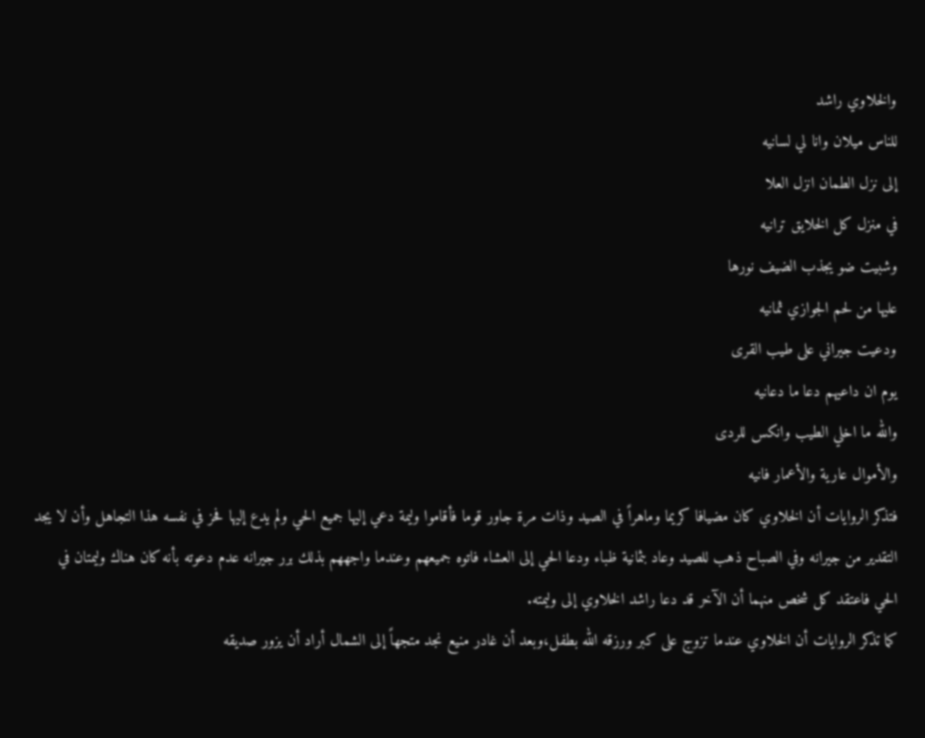والخلاوي راشد
للناس ميلان وانا لي لسانيه
إلى نزل الطمان انزل العلا
في منزل كل الخلايق ترانيه
وشبيت ضو يجذب الضيف نورها
عليها من لحم الجوازي ثمانيه
ودعيت جيراني على طيب القرى
يوم ان داعيهم دعا ما دعانيه
والله ما اخلي الطيب وانكس للردى
والأموال عارية والأعمار فانيه
فتذكر الروايات أن الخلاوي كان مضيافا كريما وماهراً في الصيد وذات مرة جاور قوما فأقاموا وليمة دعي إليها جميع الحي ولم يدع إليها فحز في نفسه هذا التجاهل وأن لا يجد التقدير من جيرانه وفي الصباح ذهب للصيد وعاد بثمانية ظباء ودعا الحي إلى العشاء فاتوه جميعهم وعندما واجههم بذلك برر جيرانه عدم دعوته بأنه كان هناك وليمتان في الحي فاعتقد كل شخص منهما أن الآخر قد دعا راشد الخلاوي إلى وليمته.
كما تذكر الروايات أن الخلاوي عندما تزوج على كبر ورزقه الله بطفل،وبعد أن غادر منيع نجد متجهاً إلى الشمال أراد أن يزور صديقه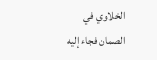الخلاوي في الصمان فجاء إليه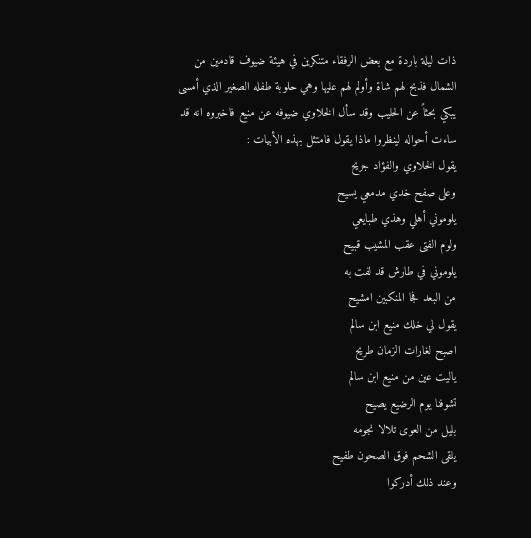ذات ليلة باردة مع بعض الرفقاء متنكرين في هيئة ضيوف قادمين من الشمال فذبح لهم شاة وأولم لهم عليها وهي حلوبة طفله الصغير الذي أمسى يبكي بحثاً عن الحليب وقد سأل الخلاوي ضيوفه عن منيع فاخبروه انه قد ساءت أحواله لينظروا ماذا يقول فامتثل بهذه الأبيات :
يقول الخلاوي والفؤاد جريح
وعلى صفح خدي مدمعي يسيح
يلوموني أهلي وهذي طبايعي
ولوم الفتى عقب المشيب قبيح
يلوموني في طارش قد لفت به
من البعد فجا المنكبين امشيح
يقول لي خلك منيع ابن سالم
اصبح لغارات الزمان طريح
ياليت عين من منيع ابن سالم
تشوفنا يوم الرضيع يصيح
بليل من العوى تلالا نجومه
يلقى الشحم فوق الصحون طفيح
وعند ذلك أدركوا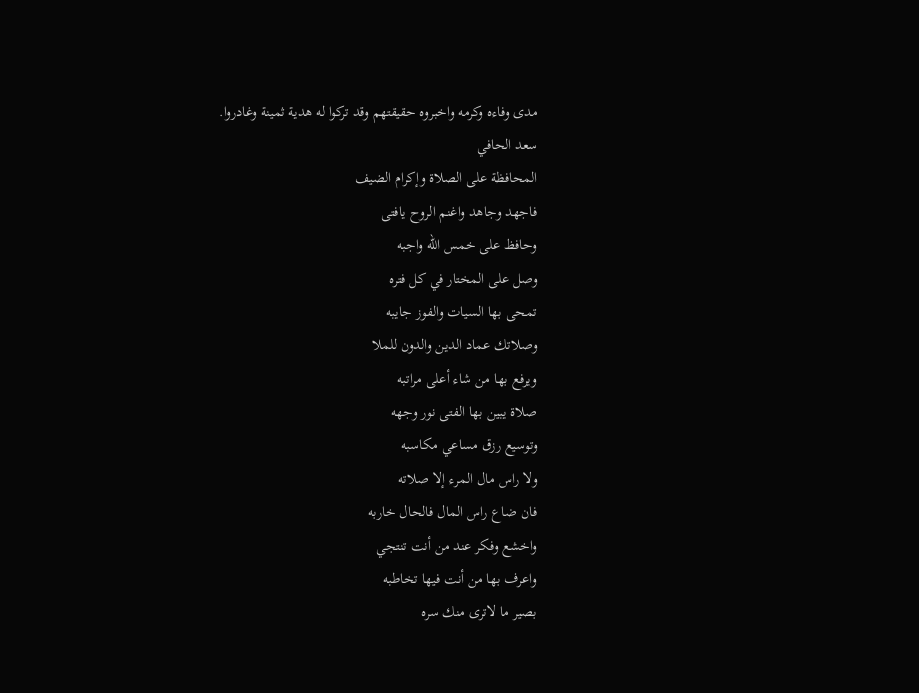مدى وفاءه وكرمه واخبروه حقيقتهم وقد تركوا له هدية ثمينة وغادروا.
سعد الحافي
المحافظة على الصلاة وإكرام الضيف
فاجهد وجاهد واغنم الروح يافتى
وحافظ على خمس الله واجبه
وصل على المختار في كل فتره
تمحى بها السيات والفوز جايبه
وصلاتك عماد الدين والدون للملا
ويرفع بها من شاء أعلى مراتبه
صلاة يبين بها الفتى نور وجهه
وتوسيع رزق مساعي مكاسبه
ولا راس مال المرء إلا صلاته
فان ضاع راس المال فالحال خاربه
واخشع وفكر عند من أنت تنتجي
واعرف بها من أنت فيها تخاطبه
بصير ما لاترى منك سره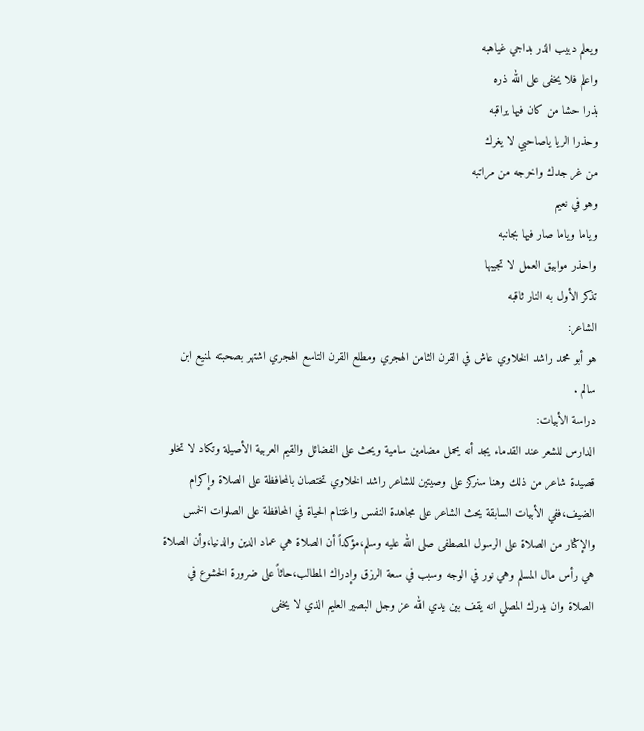ويعلم دبيب الذر بداجي غياهبه
واعلم فلا يخفى على الله ذره
بذرا حشا من كان فيها يراقبه
وحذرا الريا ياصاحبي لا يغرك
من غر جدك واخرجه من مراتبه
وهو في نعيم
وياما وياما صار فيها بجانبه
واحذر موابيق العمل لا تجيبها
تذكر الأول به النار ثاقبه
الشاعر:
هو أبو محمد راشد الخلاوي عاش في القرن الثامن الهجري ومطلع القرن التاسع الهجري اشتهر بصحبته لمنيع ابن سالم .
دراسة الأبيات:
الدارس للشعر عند القدماء يجد أنه يحمل مضامين سامية ويحث على الفضائل والقيم العربية الأصيلة وتكاد لا تخلو قصيدة شاعر من ذلك وهنا سنركز على وصيتين للشاعر راشد الخلاوي تختصان بالمحافظة على الصلاة وإكرام الضيف،ففي الأبيات السابقة يحث الشاعر على مجاهدة النفس واغتنام الحياة في المحافظة على الصلوات الخمس والإكثار من الصلاة على الرسول المصطفى صلى الله عليه وسلم،مؤكداً أن الصلاة هي عماد الدين والدنيا،وأن الصلاة هي رأس مال المسلم وهي نور في الوجه وسبب في سعة الرزق وإدراك المطالب،حاثاً على ضرورة الخشوع في الصلاة وان يدرك المصلي انه يقف بين يدي الله عز وجل البصير العليم الذي لا يخفى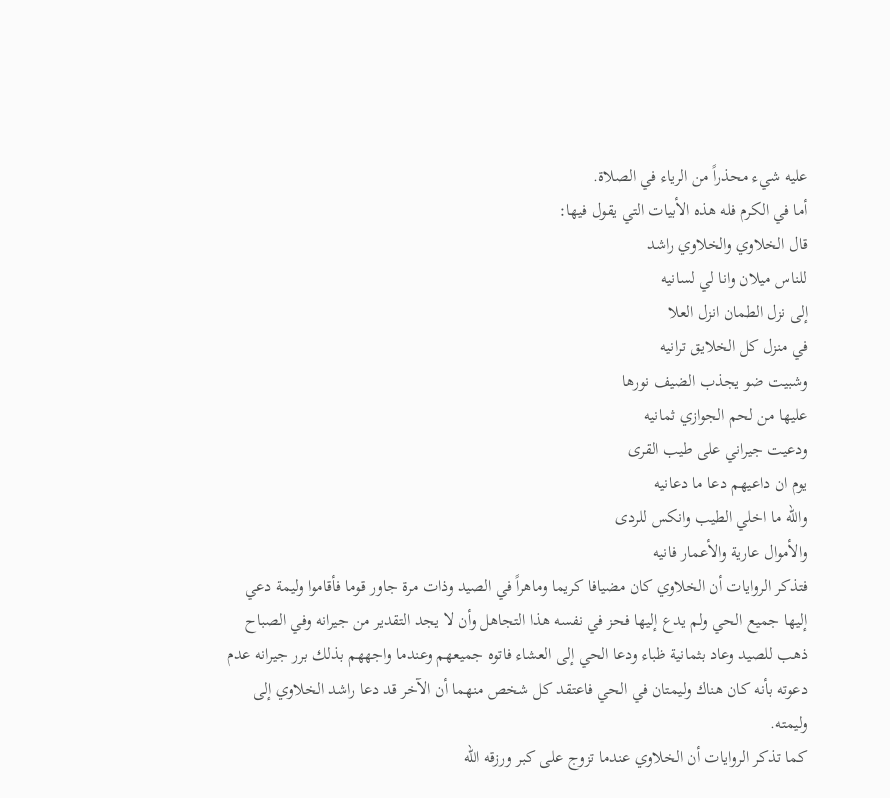عليه شيء محذراً من الرياء في الصلاة.
أما في الكرم فله هذه الأبيات التي يقول فيها:
قال الخلاوي والخلاوي راشد
للناس ميلان وانا لي لسانيه
إلى نزل الطمان انزل العلا
في منزل كل الخلايق ترانيه
وشبيت ضو يجذب الضيف نورها
عليها من لحم الجوازي ثمانيه
ودعيت جيراني على طيب القرى
يوم ان داعيهم دعا ما دعانيه
والله ما اخلي الطيب وانكس للردى
والأموال عارية والأعمار فانيه
فتذكر الروايات أن الخلاوي كان مضيافا كريما وماهراً في الصيد وذات مرة جاور قوما فأقاموا وليمة دعي إليها جميع الحي ولم يدع إليها فحز في نفسه هذا التجاهل وأن لا يجد التقدير من جيرانه وفي الصباح ذهب للصيد وعاد بثمانية ظباء ودعا الحي إلى العشاء فاتوه جميعهم وعندما واجههم بذلك برر جيرانه عدم دعوته بأنه كان هناك وليمتان في الحي فاعتقد كل شخص منهما أن الآخر قد دعا راشد الخلاوي إلى وليمته.
كما تذكر الروايات أن الخلاوي عندما تزوج على كبر ورزقه الله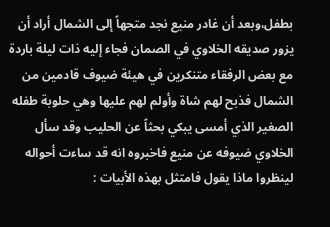بطفل،وبعد أن غادر منيع نجد متجهاً إلى الشمال أراد أن يزور صديقه الخلاوي في الصمان فجاء إليه ذات ليلة باردة مع بعض الرفقاء متنكرين في هيئة ضيوف قادمين من الشمال فذبح لهم شاة وأولم لهم عليها وهي حلوبة طفله الصغير الذي أمسى يبكي بحثاً عن الحليب وقد سأل الخلاوي ضيوفه عن منيع فاخبروه انه قد ساءت أحواله لينظروا ماذا يقول فامتثل بهذه الأبيات :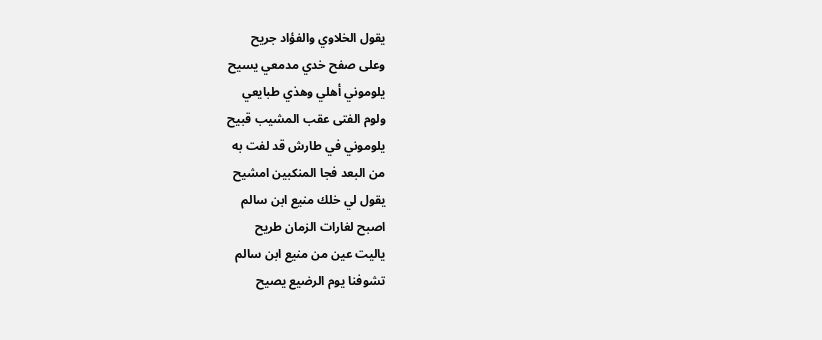يقول الخلاوي والفؤاد جريح
وعلى صفح خدي مدمعي يسيح
يلوموني أهلي وهذي طبايعي
ولوم الفتى عقب المشيب قبيح
يلوموني في طارش قد لفت به
من البعد فجا المنكبين امشيح
يقول لي خلك منيع ابن سالم
اصبح لغارات الزمان طريح
ياليت عين من منيع ابن سالم
تشوفنا يوم الرضيع يصيح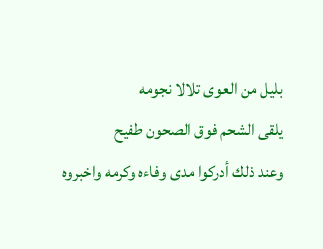بليل من العوى تلالا نجومه
يلقى الشحم فوق الصحون طفيح
وعند ذلك أدركوا مدى وفاءه وكرمه واخبروه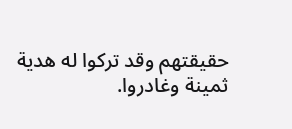حقيقتهم وقد تركوا له هدية ثمينة وغادروا.